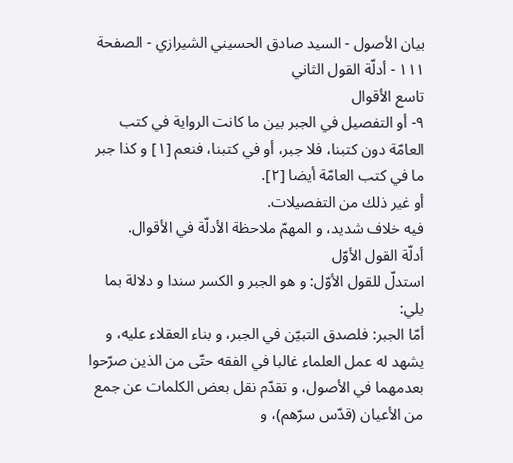بيان الأصول - السيد صادق الحسيني الشيرازي - الصفحة ١١١ - أدلّة القول الثاني
تاسع الأقوال
٩- أو التفصيل في الجبر بين ما كانت الرواية في كتب العامّة دون كتبنا، فلا جبر، أو في كتبنا، فنعم [١] و كذا جبر ما في كتب العامّة أيضا [٢].
أو غير ذلك من التفصيلات.
فيه خلاف شديد، و المهمّ ملاحظة الأدلّة في الأقوال.
أدلّة القول الأوّل
استدلّ للقول الأوّل: و هو الجبر و الكسر سندا و دلالة بما يلي:
أمّا الجبر: فلصدق التبيّن في الجبر، و بناء العقلاء عليه، و يشهد له عمل العلماء غالبا في الفقه حتّى من الذين صرّحوا بعدمهما في الأصول، و تقدّم نقل بعض الكلمات عن جمع من الأعيان (قدّس سرّهم)، و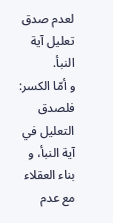لعدم صدق تعليل آية النبأ.
و أمّا الكسر: فلصدق التعليل في آية النبأ، و بناء العقلاء مع عدم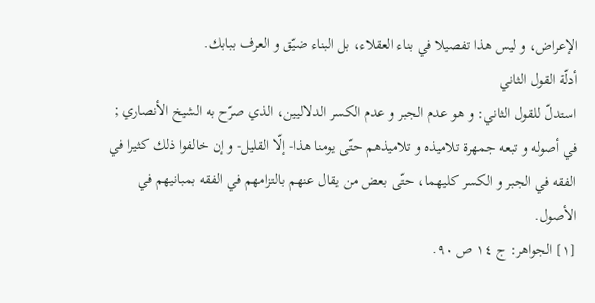الإعراض، و ليس هذا تفصيلا في بناء العقلاء، بل البناء ضيّق و العرف ببابك.
أدلّة القول الثاني
استدلّ للقول الثاني: و هو عدم الجبر و عدم الكسر الدلاليين، الذي صرّح به الشيخ الأنصاري ; في أصوله و تبعه جمهرة تلاميذه و تلاميذهم حتّى يومنا هذا- إلّا القليل- و إن خالفوا ذلك كثيرا في الفقه في الجبر و الكسر كليهما، حتّى بعض من يقال عنهم بالتزامهم في الفقه بمبانيهم في الأصول.
[١] الجواهر: ج ١٤ ص ٩٠.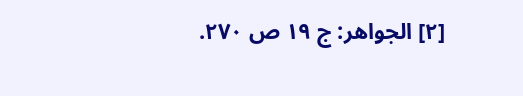[٢] الجواهر: ج ١٩ ص ٢٧٠.